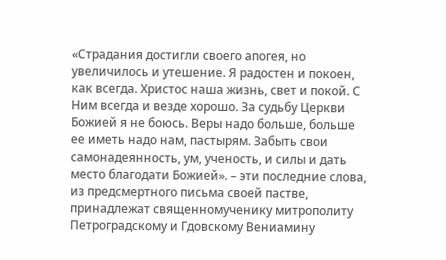«Страдания достигли своего апогея, но увеличилось и утешение. Я радостен и покоен, как всегда. Христос наша жизнь, свет и покой. С Ним всегда и везде хорошо. За судьбу Церкви Божией я не боюсь. Веры надо больше, больше ее иметь надо нам, пастырям. Забыть свои самонадеянность, ум, ученость, и силы и дать место благодати Божией». – эти последние слова, из предсмертного письма своей пастве, принадлежат священномученику митрополиту Петроградскому и Гдовскому Вениамину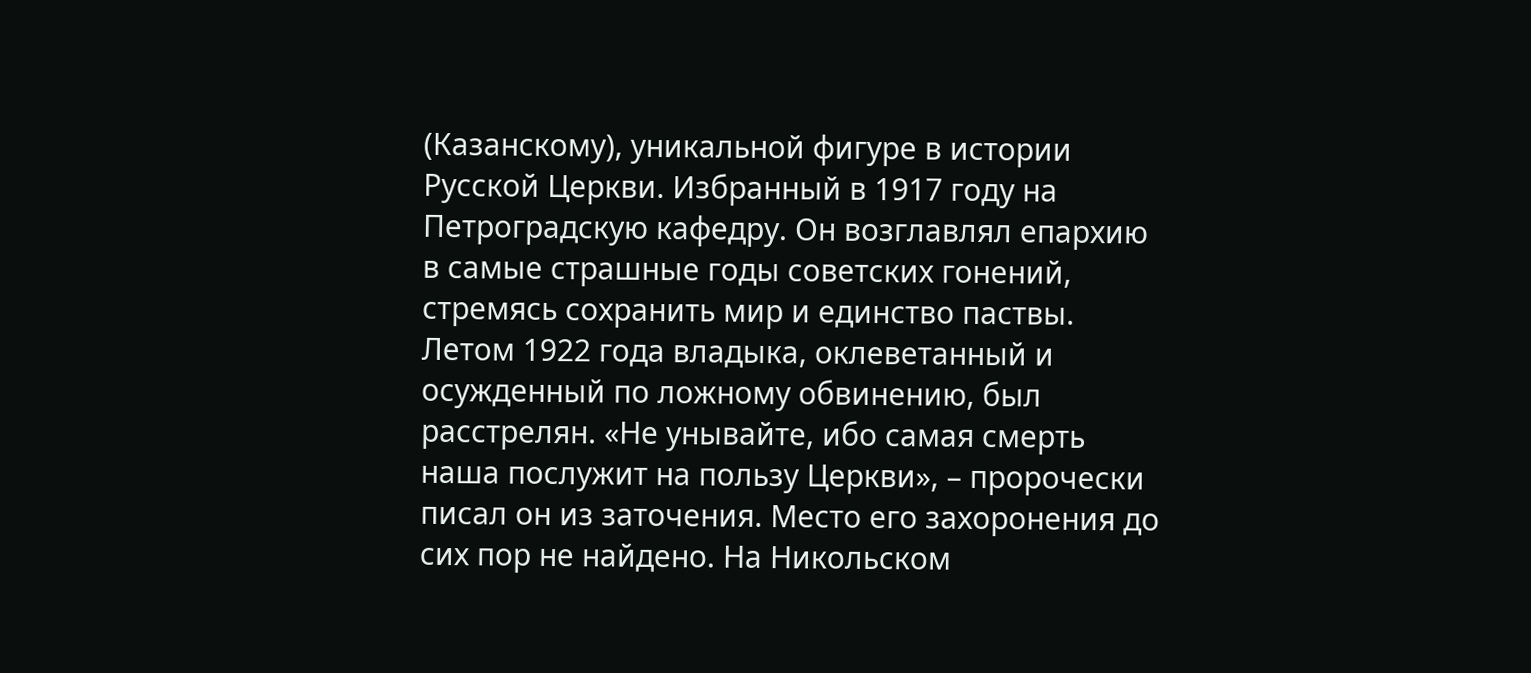(Казанскому), уникальной фигуре в истории Русской Церкви. Избранный в 1917 году на Петроградскую кафедру. Он возглавлял епархию в самые страшные годы советских гонений, стремясь сохранить мир и единство паствы.
Летом 1922 года владыка, оклеветанный и осужденный по ложному обвинению, был расстрелян. «Не унывайте, ибо самая смерть наша послужит на пользу Церкви», – пророчески писал он из заточения. Место его захоронения до сих пор не найдено. На Никольском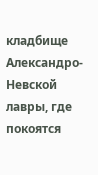кладбище Александро-Невской лавры, где покоятся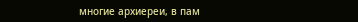многие архиереи, в пам